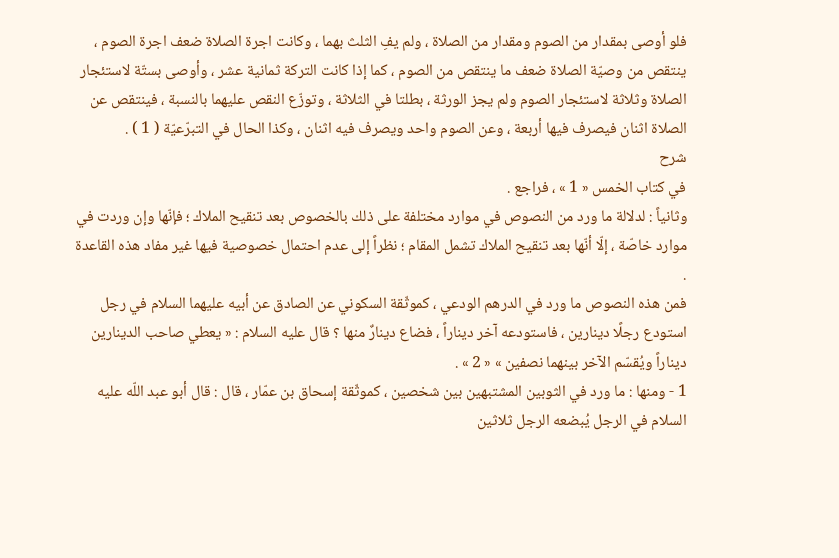فلو أوصى بمقدار من الصوم ومقدار من الصلاة ، ولم يفِ الثلث بهما ، وكانت اجرة الصلاة ضعف اجرة الصوم ، ينتقص من وصيّة الصلاة ضعف ما ينتقص من الصوم ، كما إذا كانت التركة ثمانية عشر ، وأوصى بستّة لاستئجار الصلاة وثلاثة لاستئجار الصوم ولم يجز الورثة ، بطلتا في الثلاثة ، وتوزّع النقص عليهما بالنسبة ، فينتقص عن الصلاة اثنان فيصرف فيها أربعة ، وعن الصوم واحد ويصرف فيه اثنان ، وكذا الحال في التبرّعيّة ( 1 ) .
شرح
في كتاب الخمس « 1 » ، فراجع .
وثانياً : لدلالة ما ورد من النصوص في موارد مختلفة على ذلك بالخصوص بعد تنقيح الملاك ؛ فإنّها وإن وردت في موارد خاصّة ، إلّا أنّها بعد تنقيح الملاك تشمل المقام ؛ نظراً إلى عدم احتمال خصوصية فيها غير مفاد هذه القاعدة .
فمن هذه النصوص ما ورد في الدرهم الودعي ، كموثّقة السكوني عن الصادق عن أبيه عليهما السلام في رجل استودع رجلًا دينارين ، فاستودعه آخر ديناراً ، فضاع دينارٌ منها ؟ قال عليه السلام : « يعطي صاحب الدينارين ديناراً ويُقسّم الآخر بينهما نصفين » « 2 » .
1 - ومنها : ما ورد في الثوبين المشتبهين بين شخصين ، كموثّقة إسحاق بن عمّار ، قال : قال أبو عبد اللّه عليه السلام في الرجل يُبضعه الرجل ثلاثين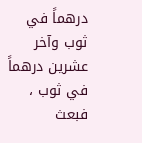درهماً في ثوب وآخر عشرين درهماً في ثوب ، فبعث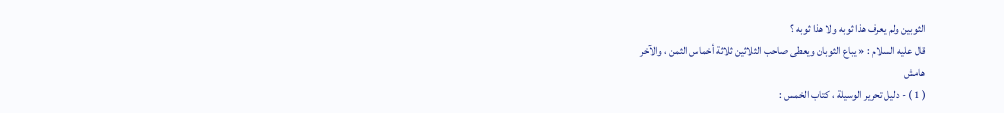الثوبين ولم يعرف هذا ثوبه ولا هذا ثوبه ؟
قال عليه السلام : « يباع الثوبان ويعطى صاحب الثلاثين ثلاثة أخماس الثمن ، والآخر
هامش
( 1 ) - دليل تحرير الوسيلة ، كتاب الخمس :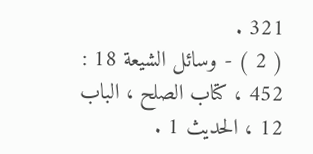321 .
( 2 ) - وسائل الشيعة 18 : 452 ، كتاب الصلح ، الباب 12 ، الحديث 1 .